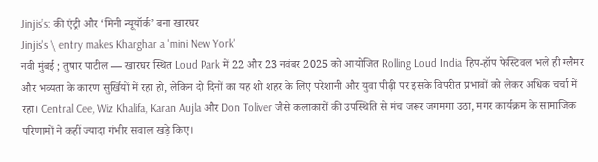Jinjis’s: की एंट्री और ‘मिनी न्यूयॉर्क’ बना खारघर
Jinjis's \ entry makes Kharghar a 'mini New York'
नवी मुंबई ; तुषार पाटील — खारघर स्थित Loud Park में 22 और 23 नवंबर 2025 को आयोजित Rolling Loud India हिप-हॉप फेस्टिवल भले ही ग्लैमर और भव्यता के कारण सुर्खियों में रहा हो, लेकिन दो दिनों का यह शो शहर के लिए परेशानी और युवा पीढ़ी पर इसके विपरीत प्रभावों को लेकर अधिक चर्चा में रहा। Central Cee, Wiz Khalifa, Karan Aujla और Don Toliver जैसे कलाकारों की उपस्थिति से मंच जरूर जगमगा उठा, मगर कार्यक्रम के सामाजिक परिणामों ने कहीं ज्यादा गंभीर सवाल खड़े किए।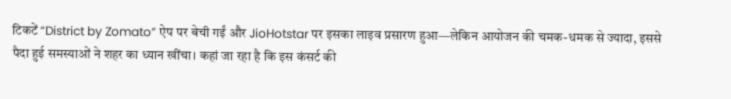टिकटें “District by Zomato” ऐप पर बेची गईं और JioHotstar पर इसका लाइव प्रसारण हुआ—लेकिन आयोजन की चमक-धमक से ज्यादा, इससे पैदा हुई समस्याओं ने शहर का ध्यान खींचा। कहां जा रहा है कि इस कंसर्ट की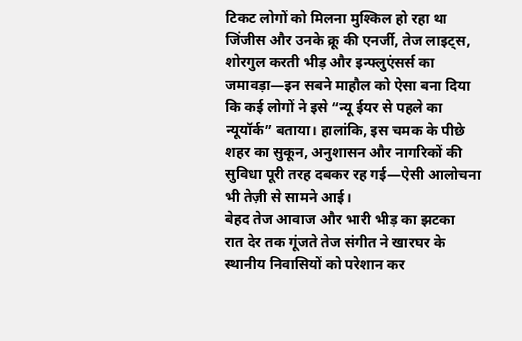टिकट लोगों को मिलना मुश्किल हो रहा था
जिंजीस और उनके क्रू की एनर्जी, तेज लाइट्स, शोरगुल करती भीड़ और इन्फ्लुएंसर्स का जमावड़ा—इन सबने माहौल को ऐसा बना दिया कि कई लोगों ने इसे “न्यू ईयर से पहले का न्यूयॉर्क” बताया। हालांकि, इस चमक के पीछे शहर का सुकून, अनुशासन और नागरिकों की सुविधा पूरी तरह दबकर रह गई—ऐसी आलोचना भी तेज़ी से सामने आई।
बेहद तेज आवाज और भारी भीड़ का झटका
रात देर तक गूंजते तेज संगीत ने खारघर के स्थानीय निवासियों को परेशान कर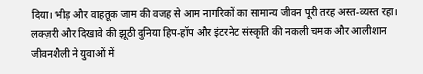दिया। भीड़ और वाहतूक जाम की वजह से आम नागरिकों का सामान्य जीवन पूरी तरह अस्त-व्यस्त रहा। लक्ज़री और दिखावे की झूठी दुनिया हिप-हॉप और इंटरनेट संस्कृति की नकली चमक और आलीशान जीवनशैली ने युवाओं में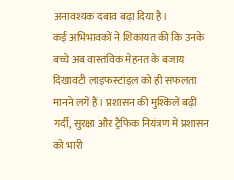अनावश्यक दबाव बढ़ा दिया है।
कई अभिभावकों ने शिकायत की कि उनके बच्चे अब वास्तविक मेहनत के बजाय दिखावटी लाइफस्टाइल को ही सफलता मानने लगे हैं। प्रशासन की मुश्किलें बढ़ीं गर्दी, सुरक्षा और ट्रैफिक नियंत्रण में प्रशासन को भारी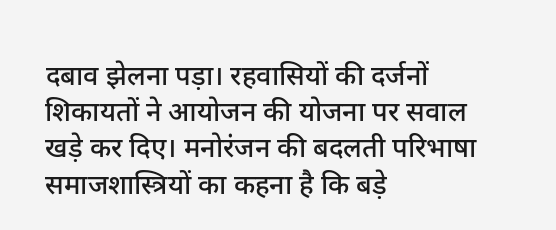दबाव झेलना पड़ा। रहवासियों की दर्जनों शिकायतों ने आयोजन की योजना पर सवाल खड़े कर दिए। मनोरंजन की बदलती परिभाषा
समाजशास्त्रियों का कहना है कि बड़े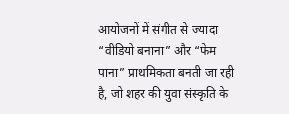आयोजनों में संगीत से ज्यादा “वीडियो बनाना” और “फेम पाना” प्राथमिकता बनती जा रही है, जो शहर की युवा संस्कृति के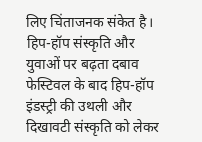लिए चिंताजनक संकेत है।
हिप-हॉप संस्कृति और युवाओं पर बढ़ता दबाव
फेस्टिवल के बाद हिप-हॉप इंडस्ट्री की उथली और दिखावटी संस्कृति को लेकर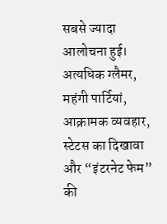सबसे ज्यादा आलोचना हुई। अत्यधिक ग्लैमर, महंगी पार्टियां, आक्रामक व्यवहार, स्टेटस का दिखावा और “इंटरनेट फेम” की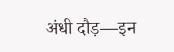अंधी दौड़—इन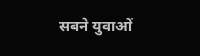सबने युवाओं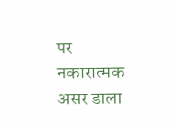पर नकारात्मक असर डाला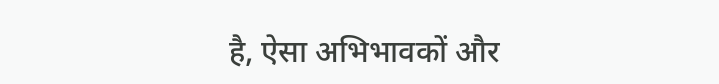है, ऐसा अभिभावकों और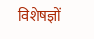विशेषज्ञों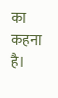का कहना है।